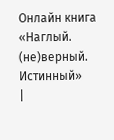Онлайн книга «Наглый. (не)верный. Истинный»
|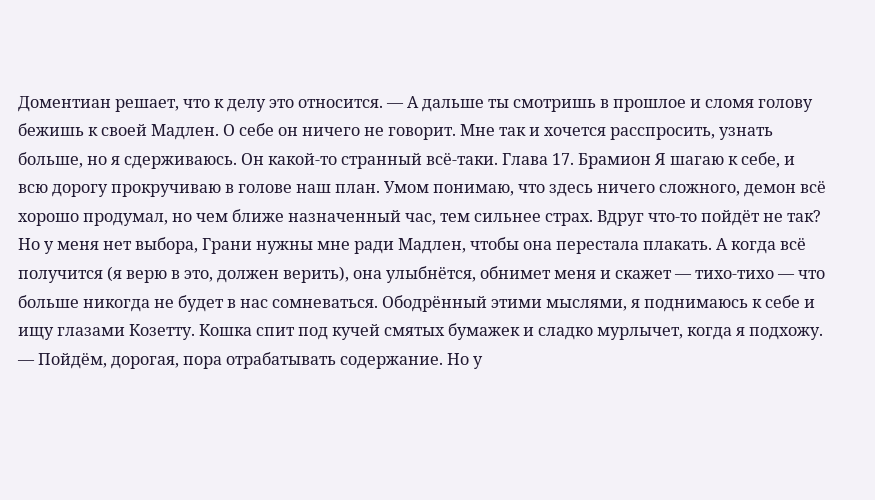Доментиан решает, что к делу это относится. — А дальше ты смотришь в прошлое и сломя голову бежишь к своей Мадлен. О себе он ничего не говорит. Мне так и хочется расспросить, узнать больше, но я сдерживаюсь. Он какой-то странный всё-таки. Глава 17. Брамион Я шагаю к себе, и всю дорогу прокручиваю в голове наш план. Умом понимаю, что здесь ничего сложного, демон всё хорошо продумал, но чем ближе назначенный час, тем сильнее страх. Вдруг что-то пойдёт не так? Но у меня нет выбора, Грани нужны мне ради Мадлен, чтобы она перестала плакать. А когда всё получится (я верю в это, должен верить), она улыбнётся, обнимет меня и скажет — тихо-тихо — что больше никогда не будет в нас сомневаться. Ободрённый этими мыслями, я поднимаюсь к себе и ищу глазами Козетту. Кошка спит под кучей смятых бумажек и сладко мурлычет, когда я подхожу. — Пойдём, дорогая, пора отрабатывать содержание. Но у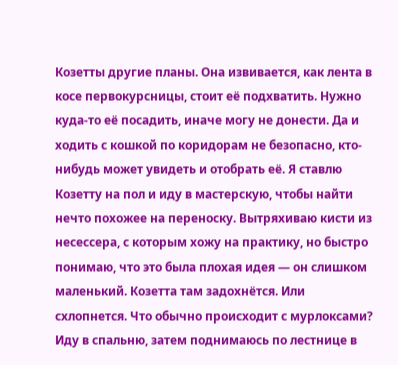Козетты другие планы. Она извивается, как лента в косе первокурсницы, стоит её подхватить. Нужно куда-то её посадить, иначе могу не донести. Да и ходить с кошкой по коридорам не безопасно, кто-нибудь может увидеть и отобрать её. Я ставлю Козетту на пол и иду в мастерскую, чтобы найти нечто похожее на переноску. Вытряхиваю кисти из несессера, с которым хожу на практику, но быстро понимаю, что это была плохая идея — он слишком маленький. Козетта там задохнётся. Или схлопнется. Что обычно происходит с мурлоксами? Иду в спальню, затем поднимаюсь по лестнице в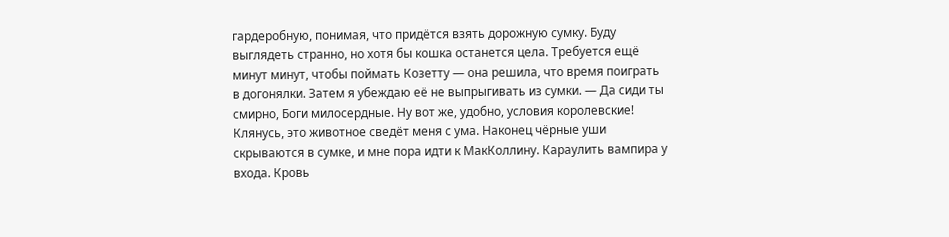гардеробную, понимая, что придётся взять дорожную сумку. Буду выглядеть странно, но хотя бы кошка останется цела. Требуется ещё минут минут, чтобы поймать Козетту — она решила, что время поиграть в догонялки. Затем я убеждаю её не выпрыгивать из сумки. — Да сиди ты смирно, Боги милосердные. Ну вот же, удобно, условия королевские! Клянусь, это животное сведёт меня с ума. Наконец чёрные уши скрываются в сумке, и мне пора идти к МакКоллину. Караулить вампира у входа. Кровь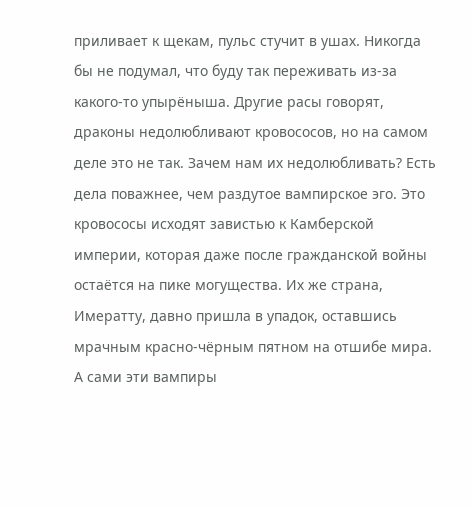приливает к щекам, пульс стучит в ушах. Никогда бы не подумал, что буду так переживать из-за какого-то упырёныша. Другие расы говорят, драконы недолюбливают кровососов, но на самом деле это не так. Зачем нам их недолюбливать? Есть дела поважнее, чем раздутое вампирское эго. Это кровососы исходят завистью к Камберской империи, которая даже после гражданской войны остаётся на пике могущества. Их же страна, Имератту, давно пришла в упадок, оставшись мрачным красно-чёрным пятном на отшибе мира. А сами эти вампиры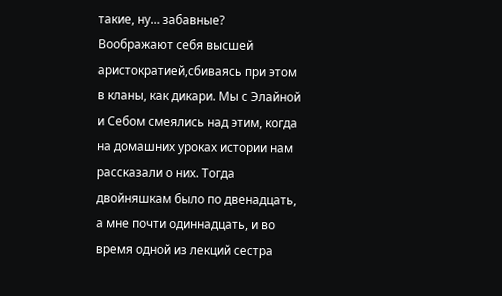такие, ну… забавные? Воображают себя высшей аристократией,сбиваясь при этом в кланы, как дикари. Мы с Элайной и Себом смеялись над этим, когда на домашних уроках истории нам рассказали о них. Тогда двойняшкам было по двенадцать, а мне почти одиннадцать, и во время одной из лекций сестра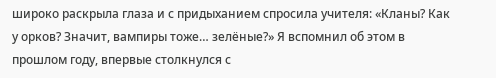широко раскрыла глаза и с придыханием спросила учителя: «Кланы? Как у орков? Значит, вампиры тоже… зелёные?» Я вспомнил об этом в прошлом году, впервые столкнулся с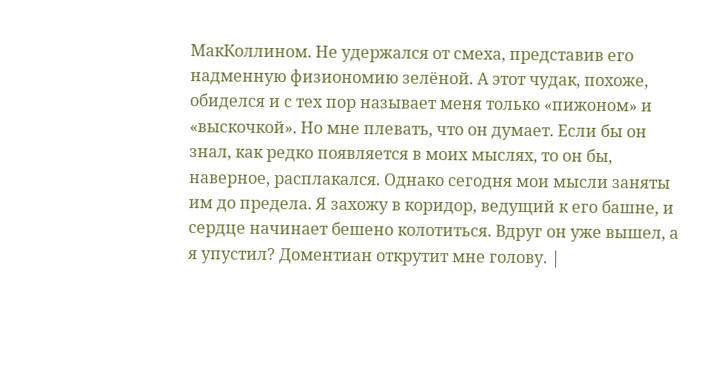МакКоллином. Не удержался от смеха, представив его надменную физиономию зелёной. А этот чудак, похоже, обиделся и с тех пор называет меня только «пижоном» и «выскочкой». Но мне плевать, что он думает. Если бы он знал, как редко появляется в моих мыслях, то он бы, наверное, расплакался. Однако сегодня мои мысли заняты им до предела. Я захожу в коридор, ведущий к его башне, и сердце начинает бешено колотиться. Вдруг он уже вышел, а я упустил? Доментиан открутит мне голову. |